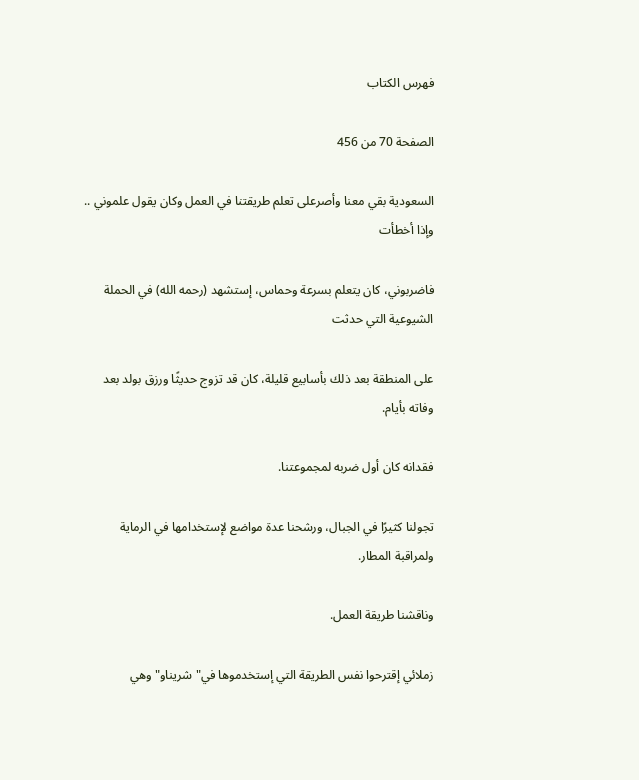فهرس الكتاب

الصفحة 70 من 456

السعودية بقي معنا وأصرعلى تعلم طريقتنا في العمل وكان يقول علموني .. وإذا أخطأت

فاضربوني، كان يتعلم بسرعة وحماس، إستشهد (رحمه الله) في الحملة الشيوعية التي حدثت

على المنطقة بعد ذلك بأسابيع قليلة، كان قد تزوج حديثًا ورزق بولد بعد وفاته بأيام.

فقدانه كان أول ضربه لمجموعتنا.

تجولنا كثيرًا في الجبال، ورشحنا عدة مواضع لإستخدامها في الرماية ولمراقبة المطار.

وناقشنا طريقة العمل.

زملائي إقترحوا نفس الطريقة التي إستخدموها في"شريناو"وهي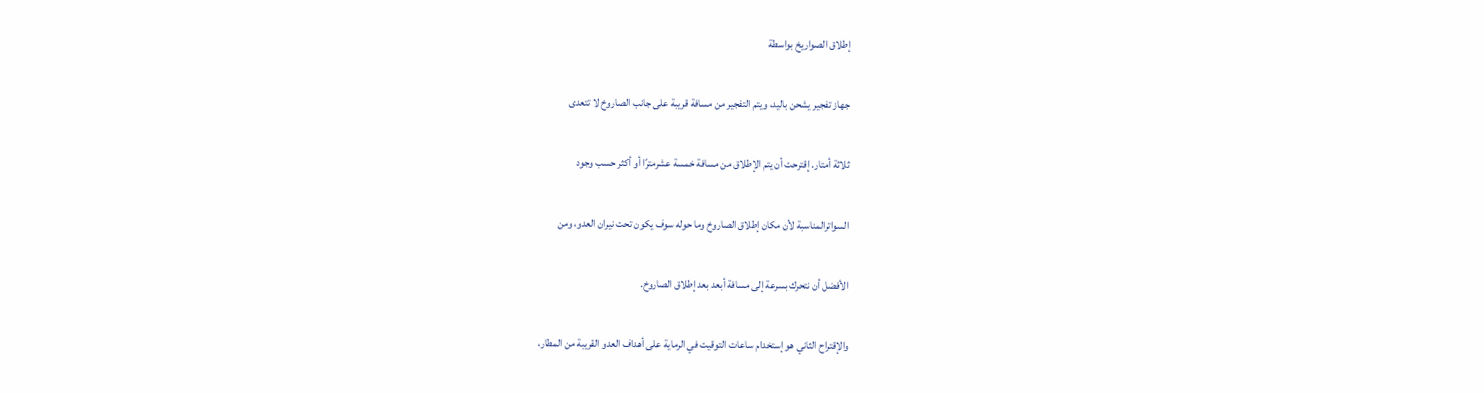إطلاق الصواريخ بواسطة

جهاز تفجير يشحن باليد، ويتم التفجير من مسافة قريبة على جانب الصاروخ لا تتعدى

ثلاثة أمتار. إقترحت أن يتم الإطلاق من مسافة خمسة عشرمترًا أو أكثر حسب وجود

السواترالمناسبة لأن مكان إطلاق الصاروخ وما حوله سوف يكون تحت نيران العدو، ومن

الأفضل أن نتحرك بسرعة إلى مسافة أبعد بعد إطلاق الصاروخ.

والإقتراح الثاني هو إستخدام ساعات التوقيت في الرماية على أهداف العدو القريبة من المطار،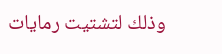وذلك لتشتيت رمايات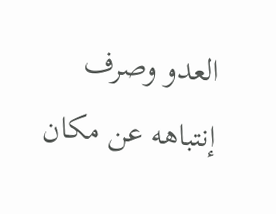العدو وصرف إنتباهه عن مكان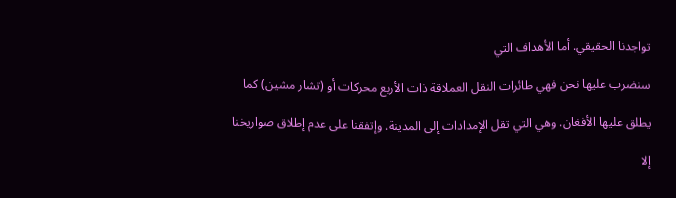تواجدنا الحقيقي. أما الأهداف التي

سنضرب عليها نحن فهي طائرات النقل العملاقة ذات الأربع محركات أو (تشار مشين) كما

يطلق عليها الأفغان. وهي التي تقل الإمدادات إلى المدينة. وإتفقنا على عدم إطلاق صواريخنا

إلا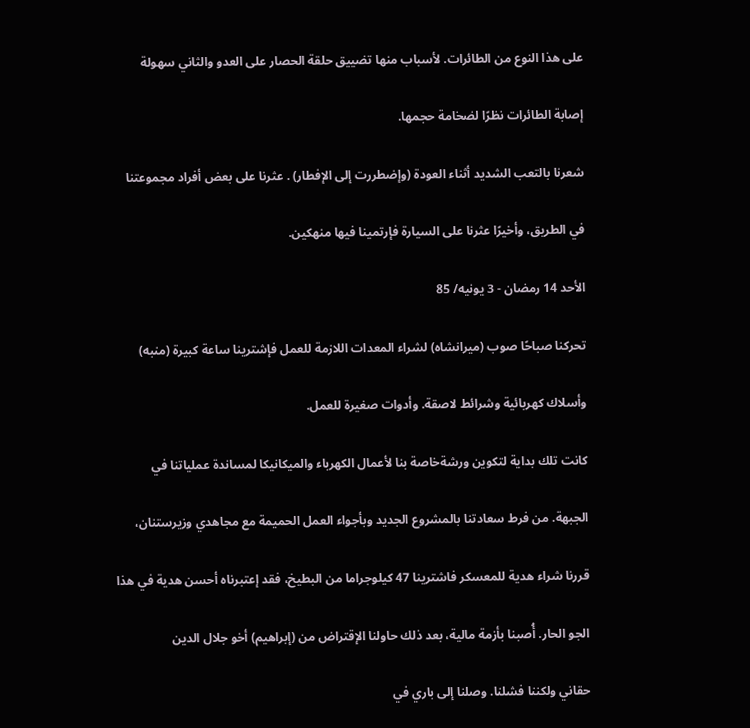على هذا النوع من الطائرات. لأسباب منها تضييق حلقة الحصار على العدو والثاني سهولة

إصابة الطائرات نظرًا لضخامة حجمها.

شعرنا بالتعب الشديد أثناء العودة (وإضطررت إلى الإفطار) . عثرنا على بعض أفراد مجموعتنا

في الطريق، وأخيرًا عثرنا على السيارة فإرتمينا فيها منهكين.

الأحد 14 رمضان - 3 يونيه/ 85

تحركنا صباحًا صوب (ميرانشاه) لشراء المعدات اللازمة للعمل فإشترينا ساعة كبيرة (منبه)

وأسلاك كهربائية وشرائط لاصقة. وأدوات صغيرة للعمل.

كانت تلك بداية لتكوين ورشةخاصة بنا لأعمال الكهرباء والميكانيكا لمساندة عملياتنا في

الجبهة. من فرط سعادتنا بالمشروع الجديد وبأجواء العمل الحميمة مع مجاهدي وزيرستنان،

قررنا شراء هدية للمعسكر فاشترينا 47 كيلوجراما من البطيخ، فقد إعتبرناه أحسن هدية في هذا

الجو الحار. أُصبنا بأزمة مالية، بعد ذلك حاولنا الإقتراض من (إبراهيم) أخو جلال الدين

حقاني ولكننا فشلنا. وصلنا إلى باري في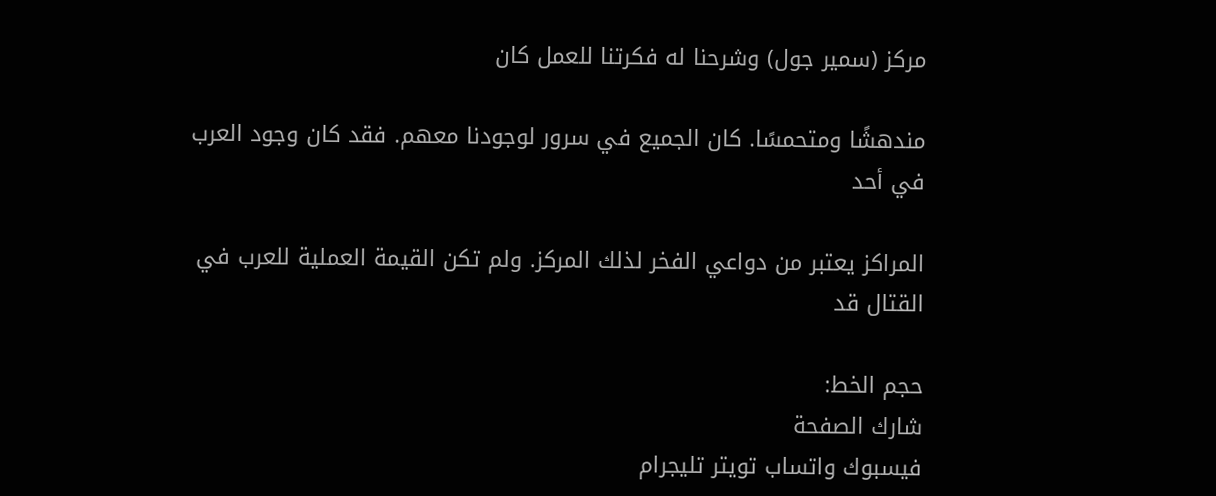مركز (سمير جول) وشرحنا له فكرتنا للعمل كان

مندهشًا ومتحمسًا. كان الجميع في سرور لوجودنا معهم. فقد كان وجود العرب في أحد

المراكز يعتبر من دواعي الفخر لذلك المركز. ولم تكن القيمة العملية للعرب في القتال قد

حجم الخط:
شارك الصفحة
فيسبوك واتساب تويتر تليجرام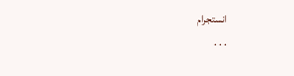انستجرام
. . .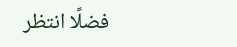فضلًا انتظر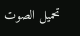تحميل الصوت